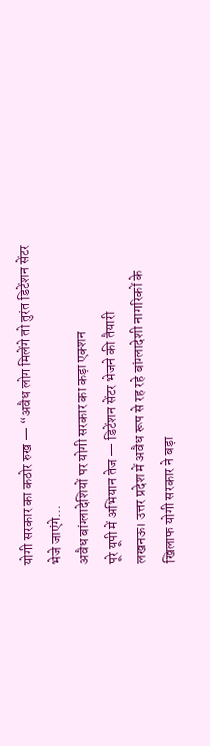योगी सरकार का कठोर रुख — “अवैध लोग मिलेंगे तो तुरंत डिटेंशन सेंटर भेजे जाएंगे…
अवैध बांग्लादेशियों पर योगी सरकार का कड़ा एक्शन
पूरे यूपी में अभियान तेज — डिटेंशन सेंटर भेजने की तैयारी
लखनऊ। उत्तर प्रदेश में अवैध रूप से रह रहे बांग्लादेशी नागरिकों के खिलाफ योगी सरकार ने बड़ा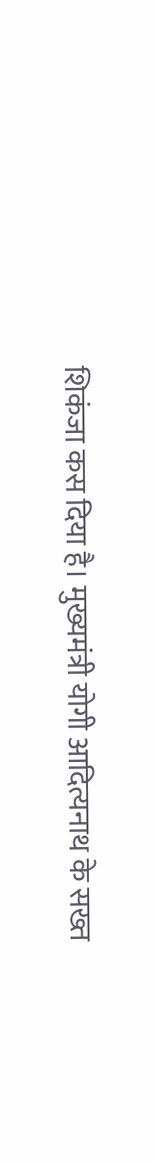शिकंजा कस दिया है। मुख्यमंत्री योगी आदित्यनाथ के सख्त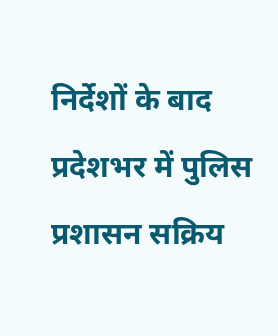निर्देशों के बाद प्रदेशभर में पुलिस प्रशासन सक्रिय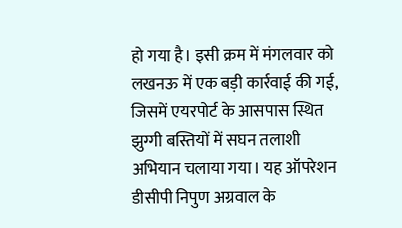हो गया है। इसी क्रम में मंगलवार को लखनऊ में एक बड़ी कार्रवाई की गई, जिसमें एयरपोर्ट के आसपास स्थित झुग्गी बस्तियों में सघन तलाशी अभियान चलाया गया। यह ऑपरेशन डीसीपी निपुण अग्रवाल के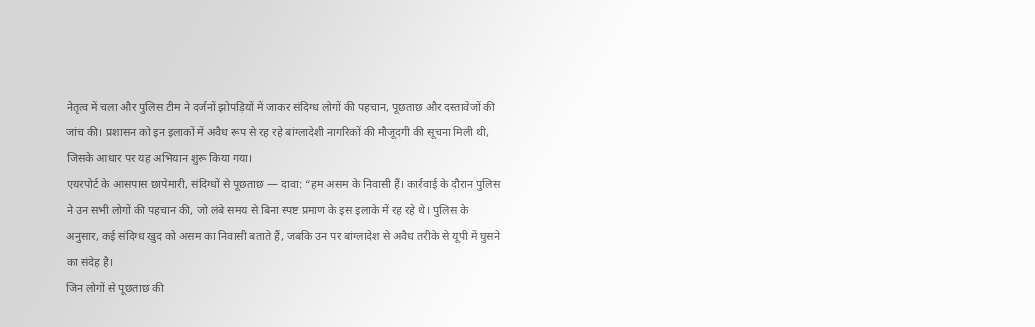नेतृत्व में चला और पुलिस टीम ने दर्जनों झोपड़ियों में जाकर संदिग्ध लोगों की पहचान, पूछताछ और दस्तावेजों की जांच की। प्रशासन को इन इलाकों में अवैध रूप से रह रहे बांग्लादेशी नागरिकों की मौजूदगी की सूचना मिली थी, जिसके आधार पर यह अभियान शुरू किया गया।
एयरपोर्ट के आसपास छापेमारी, संदिग्धों से पूछताछ — दावा: “हम असम के निवासी हैं। कार्रवाई के दौरान पुलिस ने उन सभी लोगों की पहचान की, जो लंबे समय से बिना स्पष्ट प्रमाण के इस इलाके में रह रहे थे। पुलिस के अनुसार, कई संदिग्ध खुद को असम का निवासी बताते हैं, जबकि उन पर बांग्लादेश से अवैध तरीके से यूपी में घुसने का संदेह है।
जिन लोगों से पूछताछ की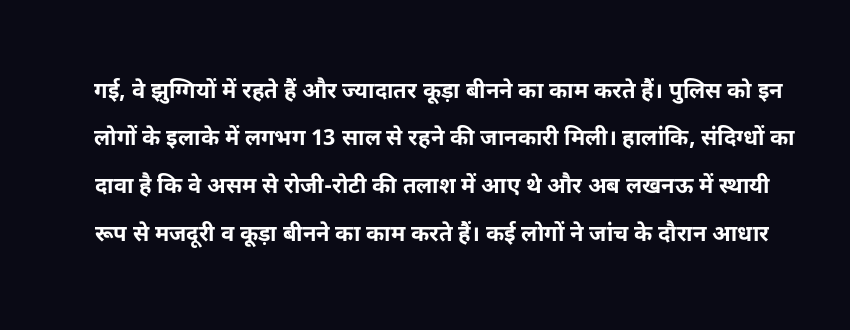गई, वे झुग्गियों में रहते हैं और ज्यादातर कूड़ा बीनने का काम करते हैं। पुलिस को इन लोगों के इलाके में लगभग 13 साल से रहने की जानकारी मिली। हालांकि, संदिग्धों का दावा है कि वे असम से रोजी-रोटी की तलाश में आए थे और अब लखनऊ में स्थायी रूप से मजदूरी व कूड़ा बीनने का काम करते हैं। कई लोगों ने जांच के दौरान आधार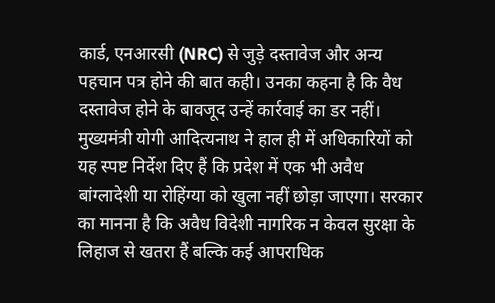कार्ड, एनआरसी (NRC) से जुड़े दस्तावेज और अन्य पहचान पत्र होने की बात कही। उनका कहना है कि वैध दस्तावेज होने के बावजूद उन्हें कार्रवाई का डर नहीं। मुख्यमंत्री योगी आदित्यनाथ ने हाल ही में अधिकारियों को यह स्पष्ट निर्देश दिए हैं कि प्रदेश में एक भी अवैध बांग्लादेशी या रोहिंग्या को खुला नहीं छोड़ा जाएगा। सरकार का मानना है कि अवैध विदेशी नागरिक न केवल सुरक्षा के लिहाज से खतरा हैं बल्कि कई आपराधिक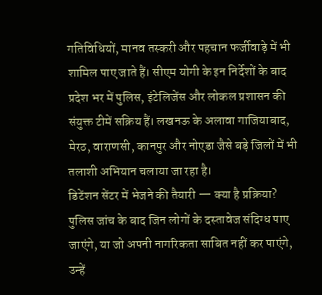गतिविधियों, मानव तस्करी और पहचान फर्जीवाड़े में भी शामिल पाए जाते हैं। सीएम योगी के इन निर्देशों के बाद प्रदेश भर में पुलिस, इंटेलिजेंस और लोकल प्रशासन की संयुक्त टीमें सक्रिय हैं। लखनऊ के अलावा गाजियाबाद, मेरठ, वाराणसी, कानपुर और नोएडा जैसे बड़े जिलों में भी तलाशी अभियान चलाया जा रहा है।
डिटेंशन सेंटर में भेजने की तैयारी — क्या है प्रक्रिया?
पुलिस जांच के बाद जिन लोगों के दस्तावेज संदिग्ध पाए जाएंगे, या जो अपनी नागरिकता साबित नहीं कर पाएंगे, उन्हें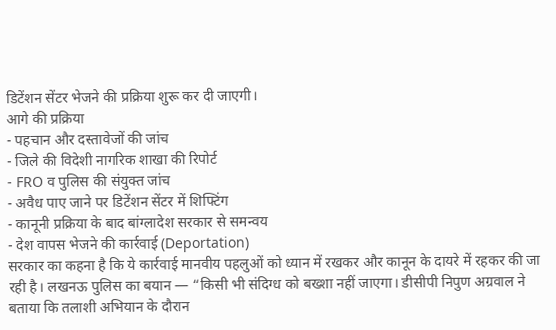डिटेंशन सेंटर भेजने की प्रक्रिया शुरू कर दी जाएगी।
आगे की प्रक्रिया
- पहचान और दस्तावेजों की जांच
- जिले की विदेशी नागरिक शाखा की रिपोर्ट
- FRO व पुलिस की संयुक्त जांच
- अवैध पाए जाने पर डिटेंशन सेंटर में शिफ्टिंग
- कानूनी प्रक्रिया के बाद बांग्लादेश सरकार से समन्वय
- देश वापस भेजने की कार्रवाई (Deportation)
सरकार का कहना है कि ये कार्रवाई मानवीय पहलुओं को ध्यान में रखकर और कानून के दायरे में रहकर की जा रही है। लखनऊ पुलिस का बयान — “किसी भी संदिग्ध को बख्शा नहीं जाएगा। डीसीपी निपुण अग्रवाल ने बताया कि तलाशी अभियान के दौरान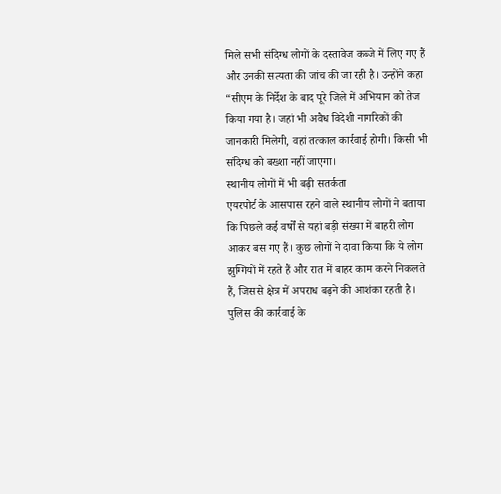मिले सभी संदिग्ध लोगों के दस्तावेज कब्जे में लिए गए हैं और उनकी सत्यता की जांच की जा रही है। उन्होंने कहा “सीएम के निर्देश के बाद पूरे जिले में अभियान को तेज किया गया है। जहां भी अवैध विदेशी नागरिकों की जानकारी मिलेगी, वहां तत्काल कार्रवाई होगी। किसी भी संदिग्ध को बख्शा नहीं जाएगा।
स्थानीय लोगों में भी बढ़ी सतर्कता
एयरपोर्ट के आसपास रहने वाले स्थानीय लोगों ने बताया कि पिछले कई वर्षों से यहां बड़ी संख्या में बाहरी लोग आकर बस गए हैं। कुछ लोगों ने दावा किया कि ये लोग झुग्गियों में रहते हैं और रात में बाहर काम करने निकलते हैं, जिससे क्षेत्र में अपराध बढ़ने की आशंका रहती है। पुलिस की कार्रवाई के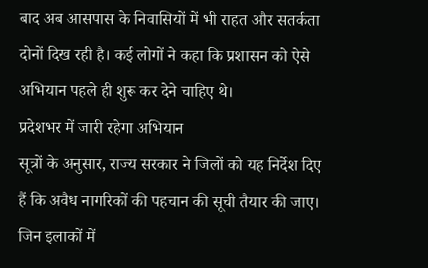बाद अब आसपास के निवासियों में भी राहत और सतर्कता दोनों दिख रही है। कई लोगों ने कहा कि प्रशासन को ऐसे अभियान पहले ही शुरू कर देने चाहिए थे।
प्रदेशभर में जारी रहेगा अभियान
सूत्रों के अनुसार, राज्य सरकार ने जिलों को यह निर्देश दिए हैं कि अवैध नागरिकों की पहचान की सूची तैयार की जाए। जिन इलाकों में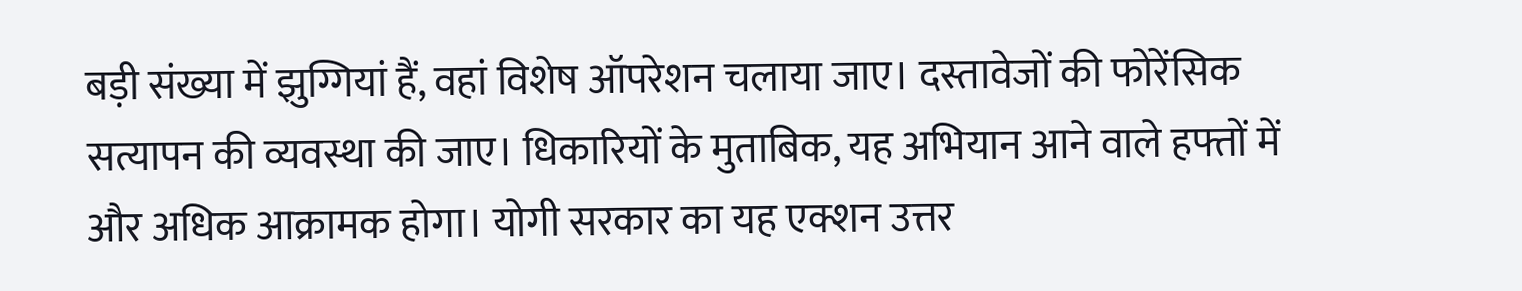बड़ी संख्या में झुग्गियां हैं, वहां विशेष ऑपरेशन चलाया जाए। दस्तावेजों की फोरेंसिक सत्यापन की व्यवस्था की जाए। धिकारियों के मुताबिक, यह अभियान आने वाले हफ्तों में और अधिक आक्रामक होगा। योगी सरकार का यह एक्शन उत्तर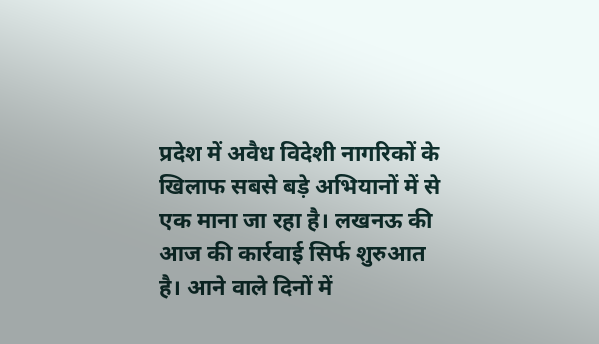प्रदेश में अवैध विदेशी नागरिकों के खिलाफ सबसे बड़े अभियानों में से एक माना जा रहा है। लखनऊ की आज की कार्रवाई सिर्फ शुरुआत है। आने वाले दिनों में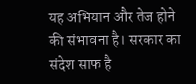यह अभियान और तेज होने की संभावना है। सरकार का संदेश साफ है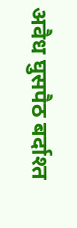अवैध घुसपैठ बर्दाश्त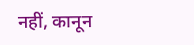नहीं, कानून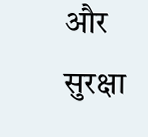और सुरक्षा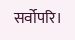सर्वोपरि।